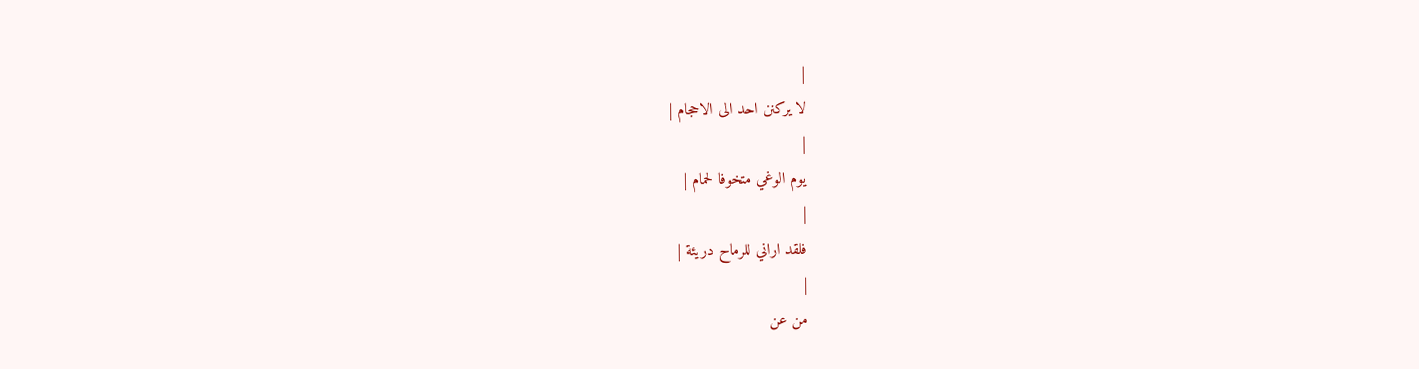|
لا يركنن احد الى الاحجام |
|
يوم الوغي متخوفا لحمام |
|
فلقد اراني للرماح دريئة |
|
من عن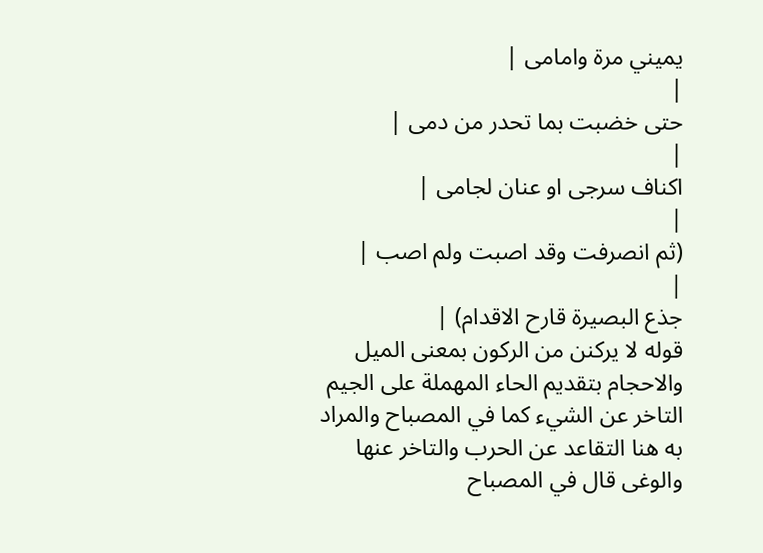يميني مرة وامامى |
|
حتى خضبت بما تحدر من دمى |
|
اكناف سرجى او عنان لجامى |
|
(ثم انصرفت وقد اصبت ولم اصب |
|
جذع البصيرة قارح الاقدام) |
قوله لا يركنن من الركون بمعنى الميل والاحجام بتقديم الحاء المهملة على الجيم التاخر عن الشيء كما في المصباح والمراد به هنا التقاعد عن الحرب والتاخر عنها والوغى قال في المصباح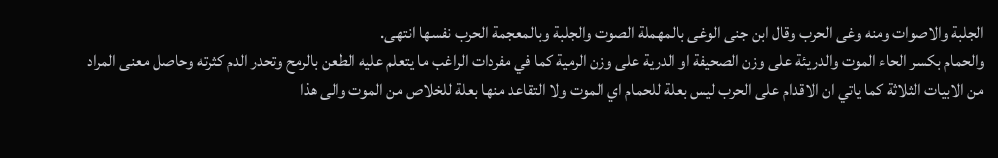الجلبة والاصوات ومنه وغى الحرب وقال ابن جنى الوغى بالمهملة الصوت والجلبة وبالمعجمة الحرب نفسها انتهى.
والحمام بكسر الحاء الموت والدريئة على وزن الصحيفة او الدرية على وزن الرمية كما في مفردات الراغب ما يتعلم عليه الطعن بالرمح وتحدر الدم كثرته وحاصل معنى المراد من الابيات الثلاثة كما ياتي ان الاقدام على الحرب ليس بعلة للحمام اي الموت ولا التقاعد منها بعلة للخلاص من الموت والى هذا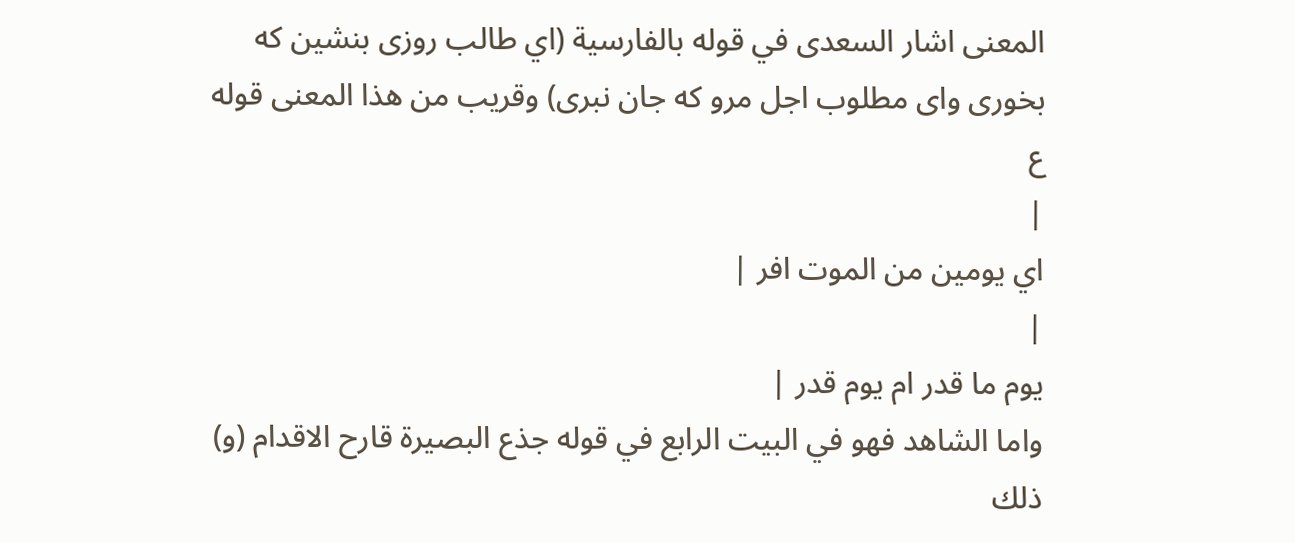المعنى اشار السعدى في قوله بالفارسية (اي طالب روزى بنشين كه بخورى واى مطلوب اجل مرو كه جان نبرى) وقريب من هذا المعنى قوله ع
|
اي يومين من الموت افر |
|
يوم ما قدر ام يوم قدر |
واما الشاهد فهو في البيت الرابع في قوله جذع البصيرة قارح الاقدام (و) ذلك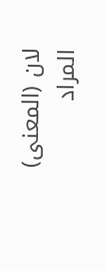لان (المعنى) المراد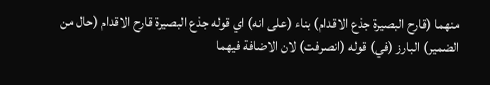منهما (قارح البصيرة جذع الاقدام) بناء (على انه) اي قوله جذع البصيرة قارح الاقدام (حال من الضمير) البارز (في) قوله (انصرفت) لان الاضافة فيهما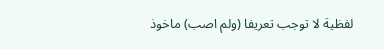لفظية لا توجب تعريفا (ولم اصب) ماخوذ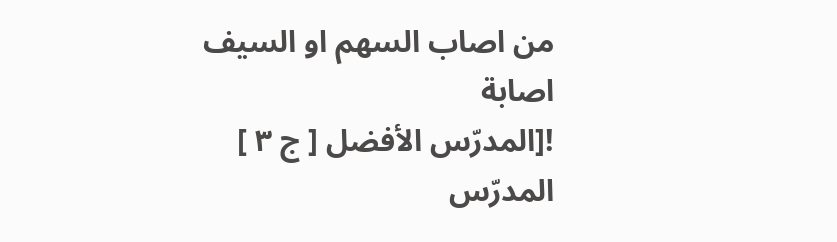من اصاب السهم او السيف اصابة
![المدرّس الأفضل [ ج ٣ ] المدرّس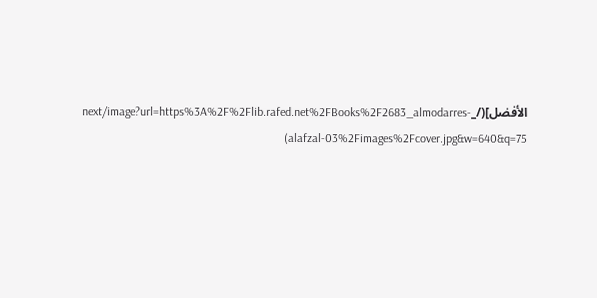الأفضل](/_next/image?url=https%3A%2F%2Flib.rafed.net%2FBooks%2F2683_almodarres-alafzal-03%2Fimages%2Fcover.jpg&w=640&q=75)